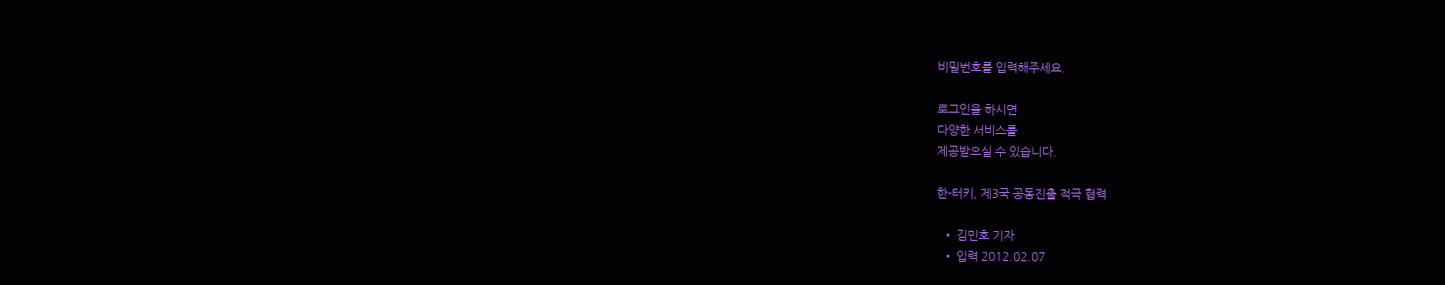비밀번호를 입력해주세요.

로그인을 하시면
다양한 서비스를
제공받으실 수 있습니다.

한-터키, 제3국 공동진출 적극 협력

  • 김민호 기자
  • 입력 2012.02.07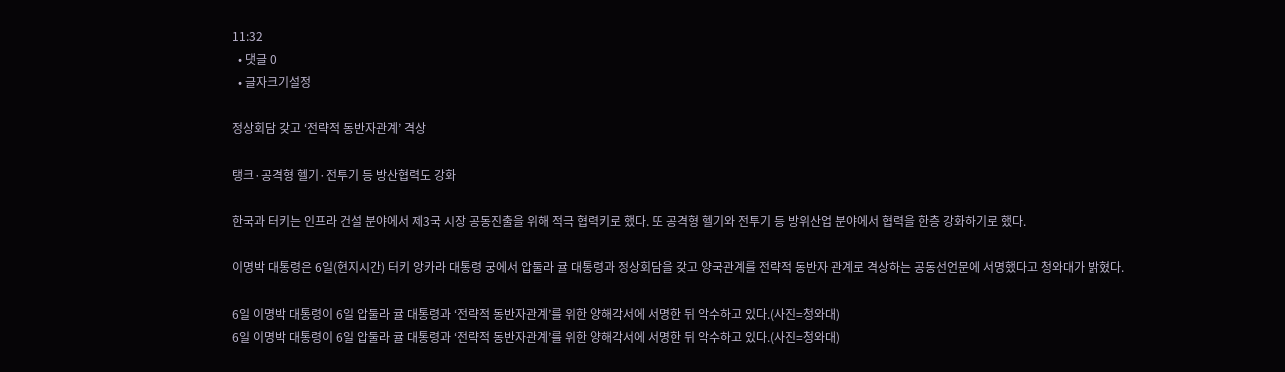11:32
  • 댓글 0
  • 글자크기설정

정상회담 갖고 ‘전략적 동반자관계’ 격상

탱크·공격형 헬기·전투기 등 방산협력도 강화

한국과 터키는 인프라 건설 분야에서 제3국 시장 공동진출을 위해 적극 협력키로 했다. 또 공격형 헬기와 전투기 등 방위산업 분야에서 협력을 한층 강화하기로 했다.

이명박 대통령은 6일(현지시간) 터키 앙카라 대통령 궁에서 압둘라 귤 대통령과 정상회담을 갖고 양국관계를 전략적 동반자 관계로 격상하는 공동선언문에 서명했다고 청와대가 밝혔다.

6일 이명박 대통령이 6일 압둘라 귤 대통령과 ‘전략적 동반자관계’를 위한 양해각서에 서명한 뒤 악수하고 있다.(사진=청와대)
6일 이명박 대통령이 6일 압둘라 귤 대통령과 ‘전략적 동반자관계’를 위한 양해각서에 서명한 뒤 악수하고 있다.(사진=청와대)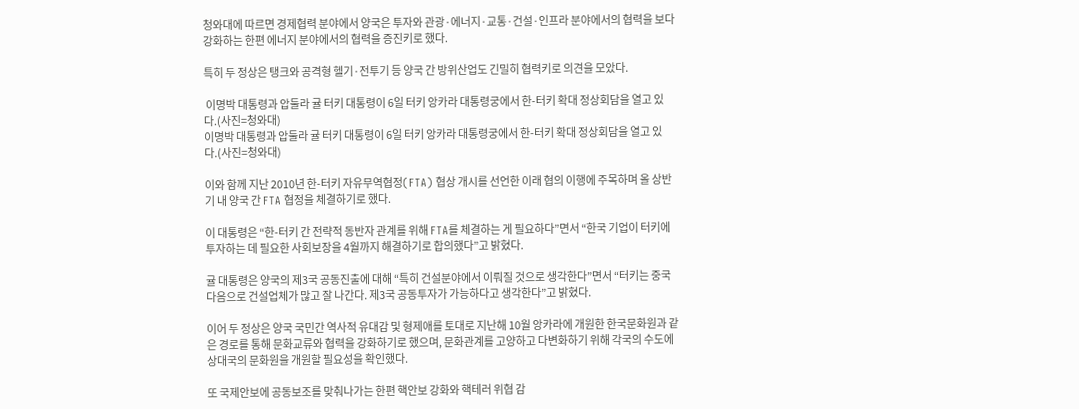청와대에 따르면 경제협력 분야에서 양국은 투자와 관광·에너지·교통·건설·인프라 분야에서의 협력을 보다 강화하는 한편 에너지 분야에서의 협력을 증진키로 했다.

특히 두 정상은 탱크와 공격형 헬기·전투기 등 양국 간 방위산업도 긴밀히 협력키로 의견을 모았다.

 이명박 대통령과 압둘라 귤 터키 대통령이 6일 터키 앙카라 대통령궁에서 한-터키 확대 정상회담을 열고 있다.(사진=청와대)
이명박 대통령과 압둘라 귤 터키 대통령이 6일 터키 앙카라 대통령궁에서 한-터키 확대 정상회담을 열고 있다.(사진=청와대)

이와 함께 지난 2010년 한-터키 자유무역협정(FTA) 협상 개시를 선언한 이래 협의 이행에 주목하며 올 상반기 내 양국 간 FTA 협정을 체결하기로 했다.

이 대통령은 “한-터키 간 전략적 동반자 관계를 위해 FTA를 체결하는 게 필요하다”면서 “한국 기업이 터키에 투자하는 데 필요한 사회보장을 4월까지 해결하기로 합의했다”고 밝혔다.

귤 대통령은 양국의 제3국 공동진출에 대해 “특히 건설분야에서 이뤄질 것으로 생각한다”면서 “터키는 중국 다음으로 건설업체가 많고 잘 나간다. 제3국 공동투자가 가능하다고 생각한다”고 밝혔다.

이어 두 정상은 양국 국민간 역사적 유대감 및 형제애를 토대로 지난해 10월 앙카라에 개원한 한국문화원과 같은 경로를 통해 문화교류와 협력을 강화하기로 했으며, 문화관계를 고양하고 다변화하기 위해 각국의 수도에 상대국의 문화원을 개원할 필요성을 확인했다.

또 국제안보에 공동보조를 맞춰나가는 한편 핵안보 강화와 핵테러 위협 감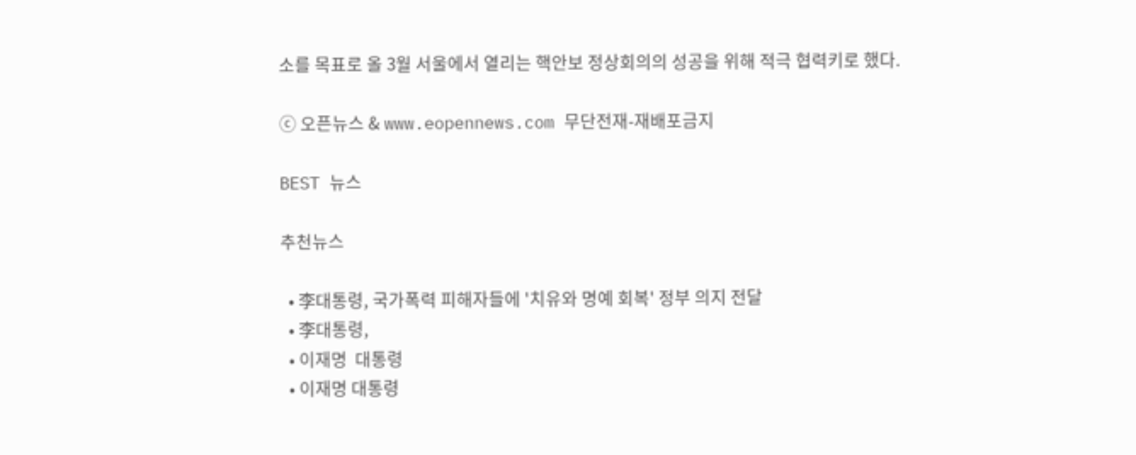소를 목표로 올 3월 서울에서 열리는 핵안보 정상회의의 성공을 위해 적극 협력키로 했다.

ⓒ 오픈뉴스 & www.eopennews.com 무단전재-재배포금지

BEST 뉴스

추천뉴스

  • 李대통령, 국가폭력 피해자들에 '치유와 명예 회복' 정부 의지 전달
  • 李대통령,
  • 이재명  대통령
  • 이재명 대통령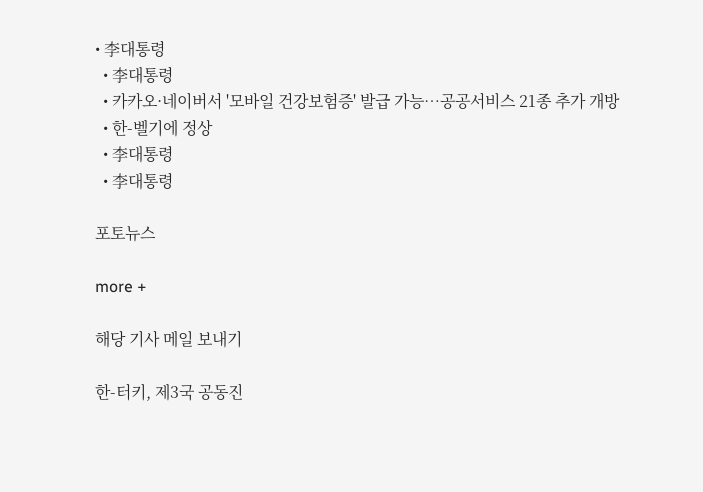• 李대통령
  • 李대통령
  • 카카오·네이버서 '모바일 건강보험증' 발급 가능…공공서비스 21종 추가 개방
  • 한-벨기에 정상
  • 李대통령
  • 李대통령

포토뉴스

more +

해당 기사 메일 보내기

한-터키, 제3국 공동진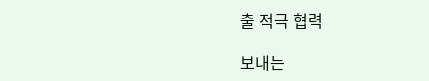출 적극 협력

보내는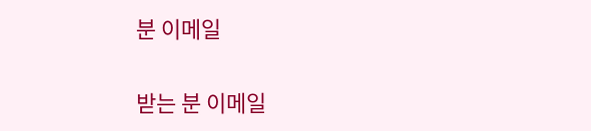분 이메일

받는 분 이메일